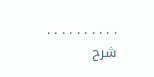. . . . . . . . . .
شرح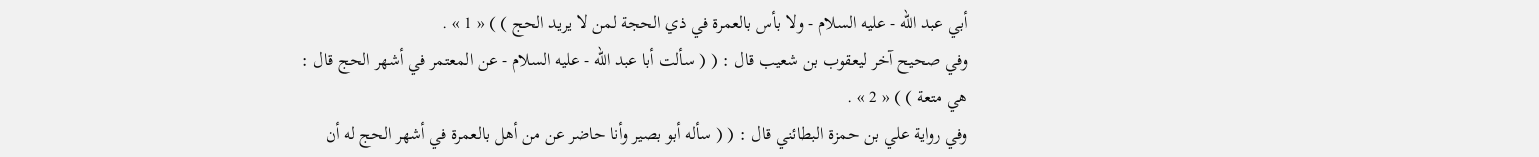أبي عبد اللّه - عليه السلام - ولا بأس بالعمرة في ذي الحجة لمن لا يريد الحج ) ) « 1 » .
وفي صحيح آخر ليعقوب بن شعيب قال : ( ( سألت أبا عبد اللّه - عليه السلام - عن المعتمر في أشهر الحج قال : هي متعة ) ) « 2 » .
وفي رواية علي بن حمزة البطائني قال : ( ( سأله أبو بصير وأنا حاضر عن من أهل بالعمرة في أشهر الحج له أن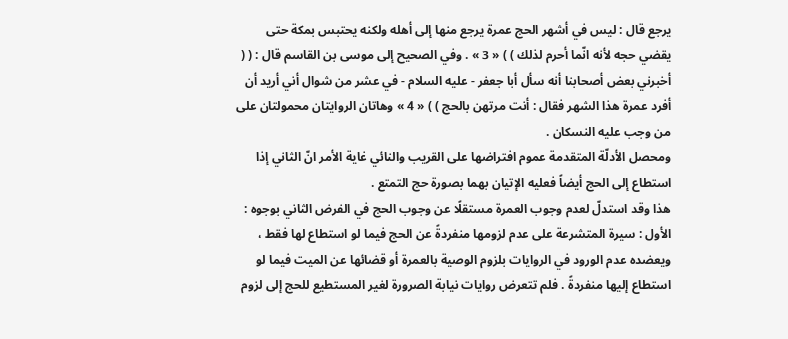يرجع قال : ليس في أشهر الحج عمرة يرجع منها إلى أهله ولكنه يحتبس بمكة حتى يقضي حجه لأنه انّما أحرم لذلك ) ) « 3 » . وفي الصحيح إلى موسى بن القاسم قال : ( ( أخبرني بعض أصحابنا أنه سأل أبا جعفر - عليه السلام - في عشر من شوال أني أريد أن أفرد عمرة هذا الشهر فقال : أنت مرتهن بالحج ) ) « 4 » وهاتان الروايتان محمولتان على من وجب عليه النسكان .
ومحصل الأدلّة المتقدمة عموم افتراضها على القريب والنائي غاية الأمر انّ الثاني إذا استطاع إلى الحج أيضاً فعليه الإتيان بهما بصورة حج التمتع .
هذا وقد استدلّ لعدم وجوب العمرة مستقلًا عن وجوب الحج في الفرض الثاني بوجوه :
الأول : سيرة المتشرعة على عدم لزومها منفردةً عن الحج فيما لو استطاع لها فقط ، ويعضده عدم الورود في الروايات بلزوم الوصية بالعمرة أو قضائها عن الميت فيما لو استطاع إليها منفردةً . فلم تتعرض روايات نيابة الصرورة لغير المستطيع للحج إلى لزوم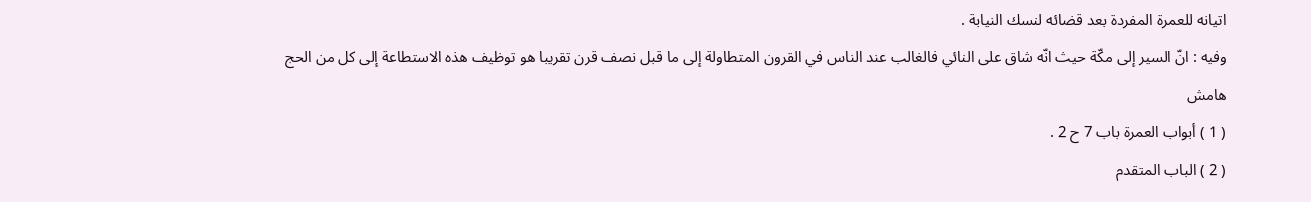اتيانه للعمرة المفردة بعد قضائه لنسك النيابة .
وفيه : انّ السير إلى مكّة حيث انّه شاق على النائي فالغالب عند الناس في القرون المتطاولة إلى ما قبل نصف قرن تقريبا هو توظيف هذه الاستطاعة إلى كل من الحج
هامش
( 1 ) أبواب العمرة باب 7 ح 2 .
( 2 ) الباب المتقدم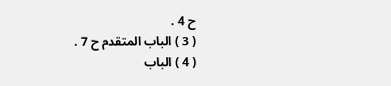ح 4 .
( 3 ) الباب المتقدم ح 7 .
( 4 ) الباب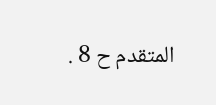المتقدم ح 8 .